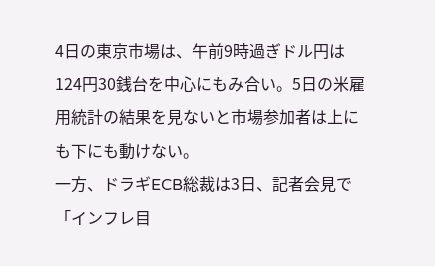4日の東京市場は、午前9時過ぎドル円は124円30銭台を中心にもみ合い。5日の米雇用統計の結果を見ないと市場参加者は上にも下にも動けない。
一方、ドラギECB総裁は3日、記者会見で「インフレ目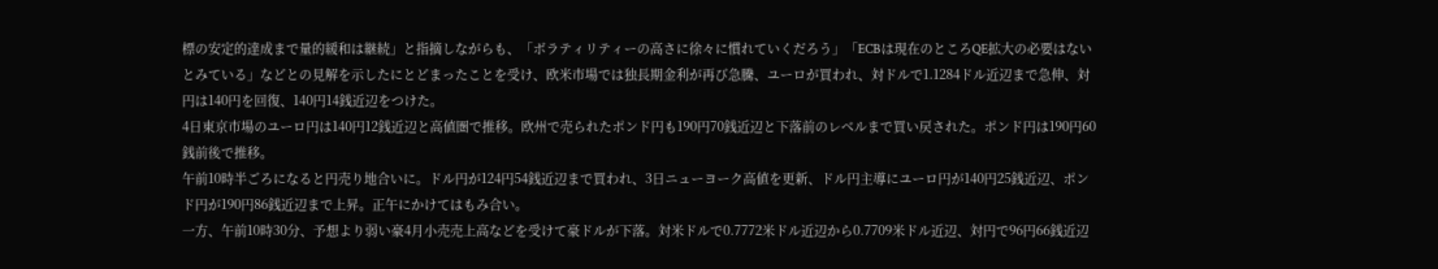標の安定的達成まで量的緩和は継続」と指摘しながらも、「ボラティリティーの高さに徐々に慣れていくだろう」「ECBは現在のところQE拡大の必要はないとみている」などとの見解を示したにとどまったことを受け、欧米市場では独長期金利が再び急騰、ユーロが買われ、対ドルで1.1284ドル近辺まで急伸、対円は140円を回復、140円14銭近辺をつけた。
4日東京市場のユーロ円は140円12銭近辺と高値圏で推移。欧州で売られたポンド円も190円70銭近辺と下落前のレベルまで買い戻された。ポンド円は190円60銭前後で推移。
午前10時半ごろになると円売り地合いに。ドル円が124円54銭近辺まで買われ、3日ニューヨーク高値を更新、ドル円主導にユーロ円が140円25銭近辺、ポンド円が190円86銭近辺まで上昇。正午にかけてはもみ合い。
一方、午前10時30分、予想より弱い豪4月小売売上高などを受けて豪ドルが下落。対米ドルで0.7772米ドル近辺から0.7709米ドル近辺、対円で96円66銭近辺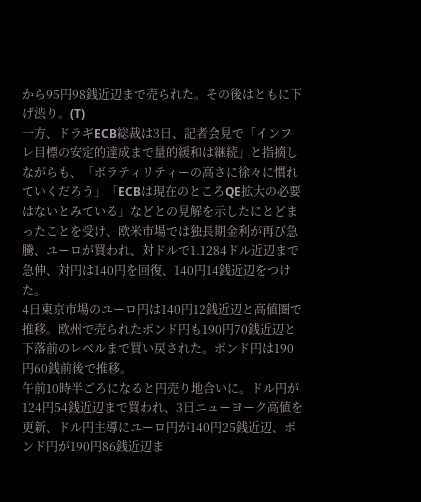から95円98銭近辺まで売られた。その後はともに下げ渋り。(T)
一方、ドラギECB総裁は3日、記者会見で「インフレ目標の安定的達成まで量的緩和は継続」と指摘しながらも、「ボラティリティーの高さに徐々に慣れていくだろう」「ECBは現在のところQE拡大の必要はないとみている」などとの見解を示したにとどまったことを受け、欧米市場では独長期金利が再び急騰、ユーロが買われ、対ドルで1.1284ドル近辺まで急伸、対円は140円を回復、140円14銭近辺をつけた。
4日東京市場のユーロ円は140円12銭近辺と高値圏で推移。欧州で売られたポンド円も190円70銭近辺と下落前のレベルまで買い戻された。ポンド円は190円60銭前後で推移。
午前10時半ごろになると円売り地合いに。ドル円が124円54銭近辺まで買われ、3日ニューヨーク高値を更新、ドル円主導にユーロ円が140円25銭近辺、ポンド円が190円86銭近辺ま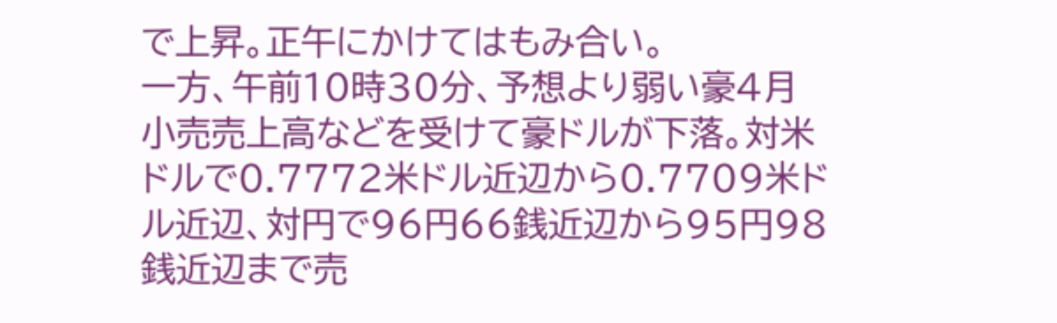で上昇。正午にかけてはもみ合い。
一方、午前10時30分、予想より弱い豪4月小売売上高などを受けて豪ドルが下落。対米ドルで0.7772米ドル近辺から0.7709米ドル近辺、対円で96円66銭近辺から95円98銭近辺まで売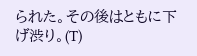られた。その後はともに下げ渋り。(T)